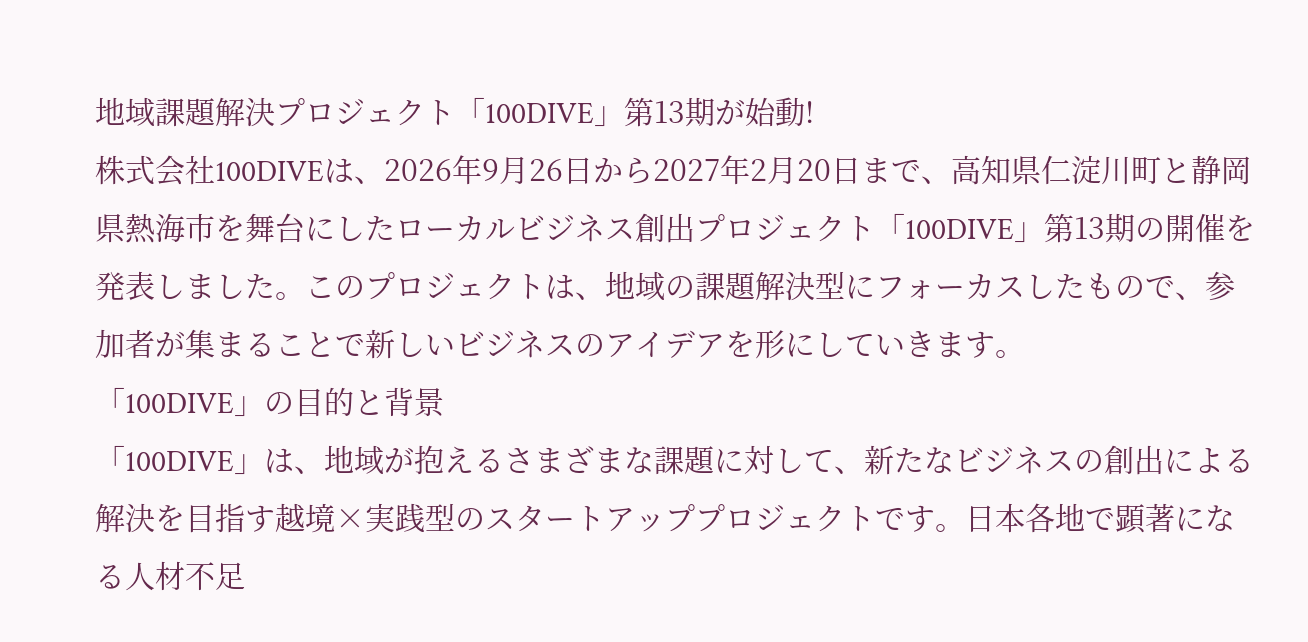地域課題解決プロジェクト「100DIVE」第13期が始動!
株式会社100DIVEは、2026年9月26日から2027年2月20日まで、高知県仁淀川町と静岡県熱海市を舞台にしたローカルビジネス創出プロジェクト「100DIVE」第13期の開催を発表しました。このプロジェクトは、地域の課題解決型にフォーカスしたもので、参加者が集まることで新しいビジネスのアイデアを形にしていきます。
「100DIVE」の目的と背景
「100DIVE」は、地域が抱えるさまざまな課題に対して、新たなビジネスの創出による解決を目指す越境×実践型のスタートアッププロジェクトです。日本各地で顕著になる人材不足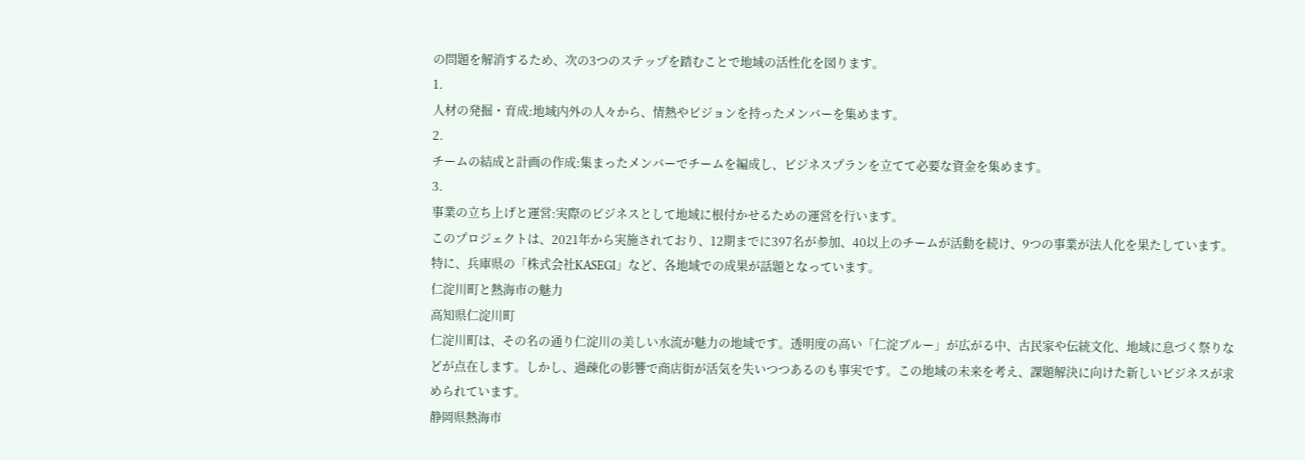の問題を解消するため、次の3つのステップを踏むことで地域の活性化を図ります。
1.
人材の発掘・育成:地域内外の人々から、情熱やビジョンを持ったメンバーを集めます。
2.
チームの結成と計画の作成:集まったメンバーでチームを編成し、ビジネスプランを立てて必要な資金を集めます。
3.
事業の立ち上げと運営:実際のビジネスとして地域に根付かせるための運営を行います。
このプロジェクトは、2021年から実施されており、12期までに397名が参加、40以上のチームが活動を続け、9つの事業が法人化を果たしています。特に、兵庫県の「株式会社KASEGI」など、各地域での成果が話題となっています。
仁淀川町と熱海市の魅力
高知県仁淀川町
仁淀川町は、その名の通り仁淀川の美しい水流が魅力の地域です。透明度の高い「仁淀ブルー」が広がる中、古民家や伝統文化、地域に息づく祭りなどが点在します。しかし、過疎化の影響で商店街が活気を失いつつあるのも事実です。この地域の未来を考え、課題解決に向けた新しいビジネスが求められています。
静岡県熱海市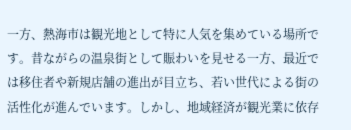一方、熱海市は観光地として特に人気を集めている場所です。昔ながらの温泉街として賑わいを見せる一方、最近では移住者や新規店舗の進出が目立ち、若い世代による街の活性化が進んでいます。しかし、地域経済が観光業に依存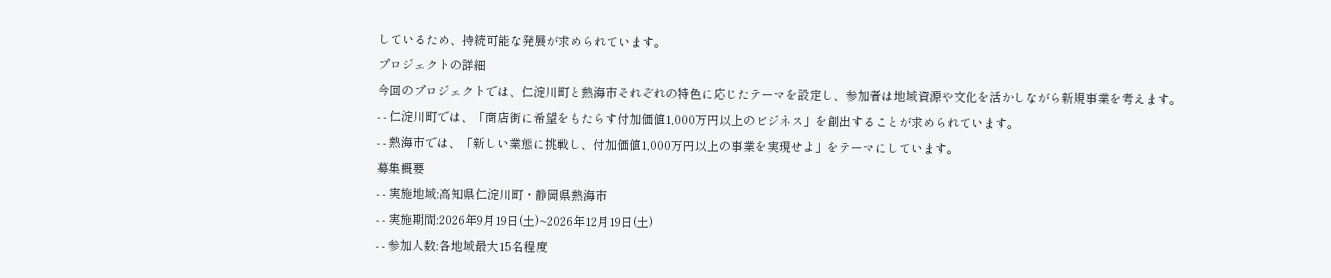しているため、持続可能な発展が求められています。
プロジェクトの詳細
今回のプロジェクトでは、仁淀川町と熱海市それぞれの特色に応じたテーマを設定し、参加者は地域資源や文化を活かしながら新規事業を考えます。
- - 仁淀川町では、「商店街に希望をもたらす付加価値1,000万円以上のビジネス」を創出することが求められています。
- - 熱海市では、「新しい業態に挑戦し、付加価値1,000万円以上の事業を実現せよ」をテーマにしています。
募集概要
- - 実施地域:高知県仁淀川町・静岡県熱海市
- - 実施期間:2026年9月19日(土)~2026年12月19日(土)
- - 参加人数:各地域最大15名程度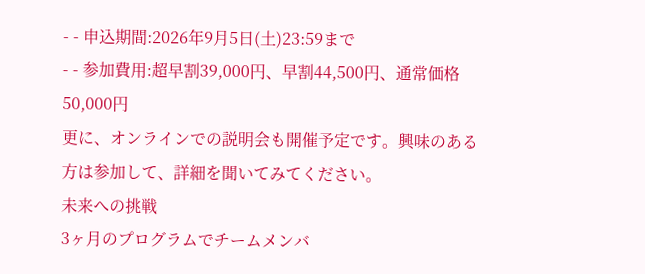- - 申込期間:2026年9月5日(土)23:59まで
- - 参加費用:超早割39,000円、早割44,500円、通常価格50,000円
更に、オンラインでの説明会も開催予定です。興味のある方は参加して、詳細を聞いてみてください。
未来への挑戦
3ヶ月のプログラムでチームメンバ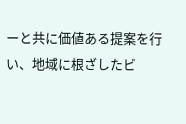ーと共に価値ある提案を行い、地域に根ざしたビ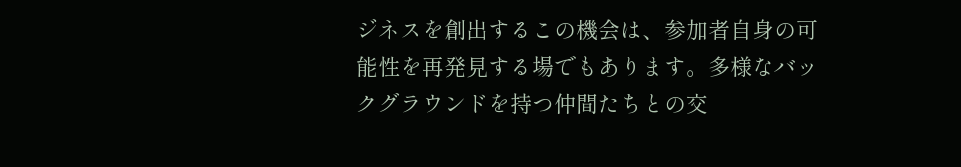ジネスを創出するこの機会は、参加者自身の可能性を再発見する場でもあります。多様なバックグラウンドを持つ仲間たちとの交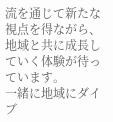流を通じて新たな視点を得ながら、地域と共に成長していく体験が待っています。
一緒に地域にダイブ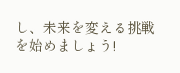し、未来を変える挑戦を始めましょう!